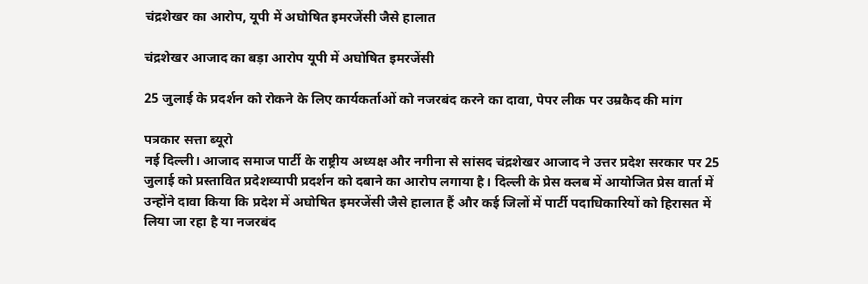चंद्रशेखर का आरोप, यूपी में अघोषित इमरजेंसी जैसे हालात

चंद्रशेखर आजाद का बड़ा आरोप यूपी में अघोषित इमरजेंसी

25 जुलाई के प्रदर्शन को रोकने के लिए कार्यकर्ताओं को नजरबंद करने का दावा, पेपर लीक पर उम्रकैद की मांग

पत्रकार सत्ता ब्यूरो
नई दिल्ली। आजाद समाज पार्टी के राष्ट्रीय अध्यक्ष और नगीना से सांसद चंद्रशेखर आजाद ने उत्तर प्रदेश सरकार पर 25 जुलाई को प्रस्तावित प्रदेशव्यापी प्रदर्शन को दबाने का आरोप लगाया है। दिल्ली के प्रेस क्लब में आयोजित प्रेस वार्ता में उन्होंने दावा किया कि प्रदेश में अघोषित इमरजेंसी जैसे हालात हैं और कई जिलों में पार्टी पदाधिकारियों को हिरासत में लिया जा रहा है या नजरबंद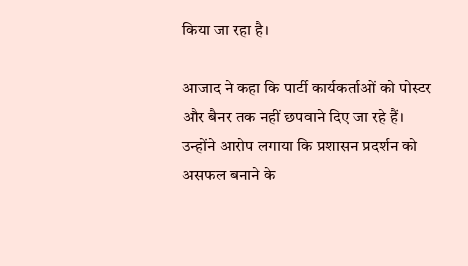किया जा रहा है।

आजाद ने कहा कि पार्टी कार्यकर्ताओं को पोस्टर और बैनर तक नहीं छपवाने दिए जा रहे हैं। उन्होंने आरोप लगाया कि प्रशासन प्रदर्शन को असफल बनाने के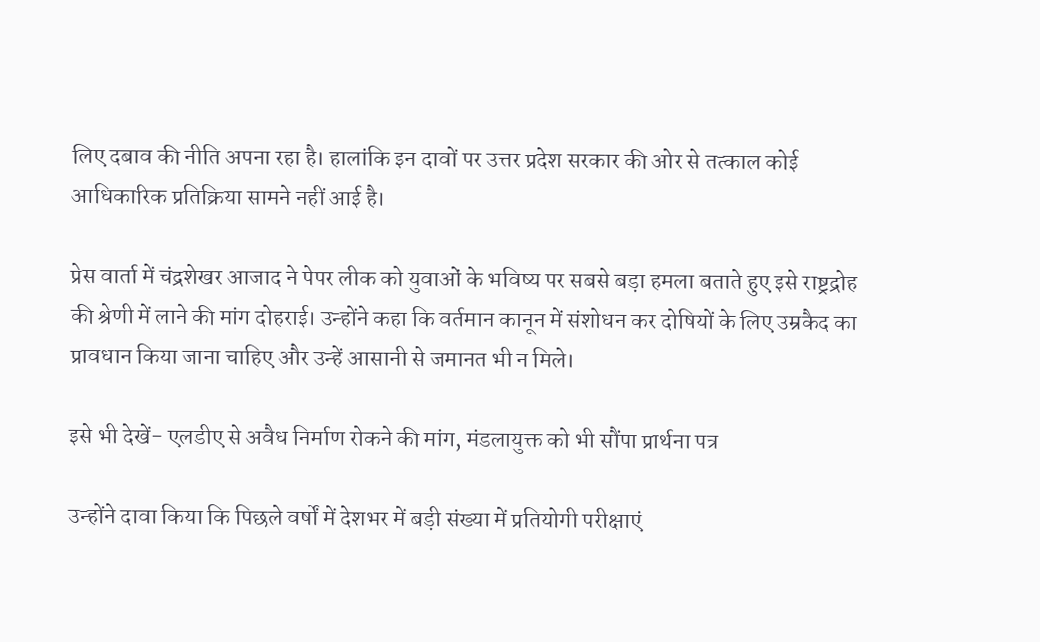लिए दबाव की नीति अपना रहा है। हालांकि इन दावों पर उत्तर प्रदेश सरकार की ओर से तत्काल कोई आधिकारिक प्रतिक्रिया सामने नहीं आई है।

प्रेस वार्ता में चंद्रशेखर आजाद ने पेपर लीक को युवाओं के भविष्य पर सबसे बड़ा हमला बताते हुए इसे राष्ट्रद्रोह की श्रेणी में लाने की मांग दोहराई। उन्होंने कहा कि वर्तमान कानून में संशोधन कर दोषियों के लिए उम्रकैद का प्रावधान किया जाना चाहिए और उन्हें आसानी से जमानत भी न मिले।

इसे भी देखें- एलडीए से अवैध निर्माण रोकने की मांग, मंडलायुक्त को भी सौंपा प्रार्थना पत्र

उन्होंने दावा किया कि पिछले वर्षों में देशभर में बड़ी संख्या में प्रतियोगी परीक्षाएं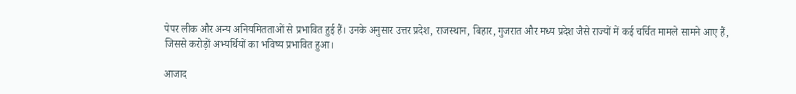पेपर लीक और अन्य अनियमितताओं से प्रभावित हुई हैं। उनके अनुसार उत्तर प्रदेश, राजस्थान, बिहार, गुजरात और मध्य प्रदेश जैसे राज्यों में कई चर्चित मामले सामने आए हैं, जिससे करोड़ों अभ्यर्थियों का भविष्य प्रभावित हुआ।

आजाद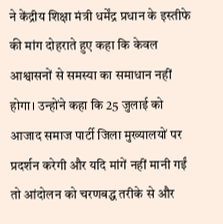ने केंद्रीय शिक्षा मंत्री धर्मेंद्र प्रधान के इस्तीफे की मांग दोहराते हुए कहा कि केवल आश्वासनों से समस्या का समाधान नहीं होगा। उन्होंने कहा कि 25 जुलाई को आजाद समाज पार्टी जिला मुख्यालयों पर प्रदर्शन करेगी और यदि मांगें नहीं मानी गईं तो आंदोलन को चरणबद्ध तरीके से और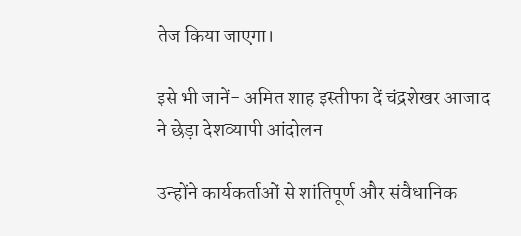तेज किया जाएगा।

इसे भी जानें- अमित शाह इस्तीफा दें चंद्रशेखर आजाद ने छेड़ा देशव्यापी आंदोलन

उन्होंने कार्यकर्ताओं से शांतिपूर्ण और संवैधानिक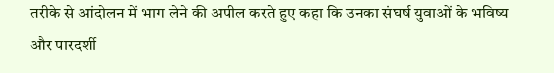तरीके से आंदोलन में भाग लेने की अपील करते हुए कहा कि उनका संघर्ष युवाओं के भविष्य और पारदर्शी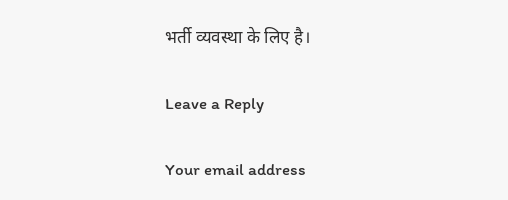भर्ती व्यवस्था के लिए है।

Leave a Reply

Your email address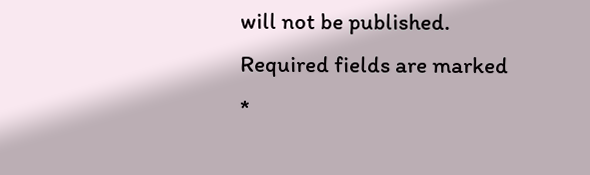will not be published. Required fields are marked *